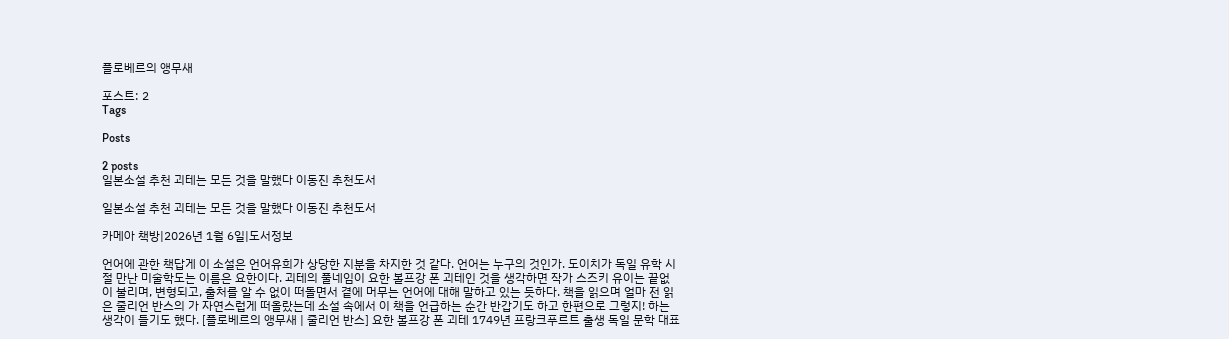플로베르의 앵무새

포스트: 2
Tags

Posts

2 posts
일본소설 추천 괴테는 모든 것을 말했다 이동진 추천도서

일본소설 추천 괴테는 모든 것을 말했다 이동진 추천도서

카메아 책방|2026년 1월 6일|도서정보

언어에 관한 책답게 이 소설은 언어유희가 상당한 지분을 차지한 것 같다. 언어는 누구의 것인가. 도이치가 독일 유학 시절 만난 미술학도는 이름은 요한이다. 괴테의 풀네임이 요한 볼프강 폰 괴테인 것을 생각하면 작가 스즈키 유이는 끝없이 불리며, 변형되고, 출처를 알 수 없이 떠돌면서 곁에 머무는 언어에 대해 말하고 있는 듯하다. 책을 읽으며 얼마 전 읽은 줄리언 반스의 가 자연스럽게 떠올랐는데 소설 속에서 이 책을 언급하는 순간 반갑기도 하고 한편으로 그렇지! 하는 생각이 들기도 했다. [플로베르의 앵무새 | 줄리언 반스] 요한 볼프강 폰 괴테 1749년 프랑크푸르트 출생 독일 문학 대표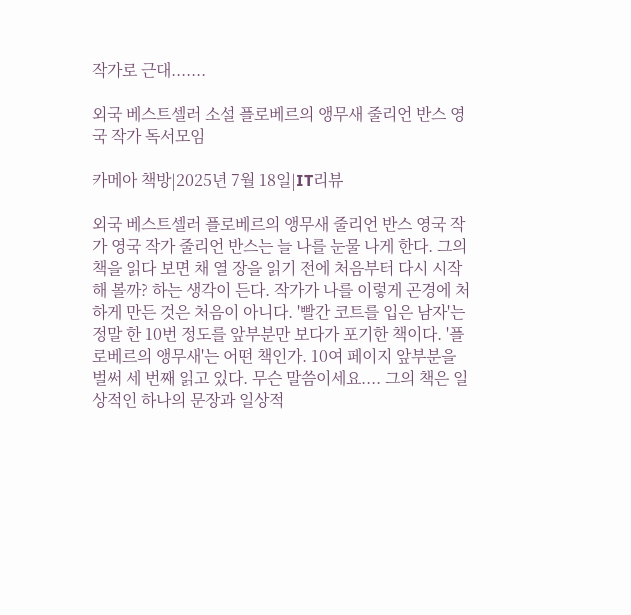작가로 근대.......

외국 베스트셀러 소설 플로베르의 앵무새 줄리언 반스 영국 작가 독서모임

카메아 책방|2025년 7월 18일|IT리뷰

외국 베스트셀러 플로베르의 앵무새 줄리언 반스 영국 작가 영국 작가 줄리언 반스는 늘 나를 눈물 나게 한다. 그의 책을 읽다 보면 채 열 장을 읽기 전에 처음부터 다시 시작해 볼까? 하는 생각이 든다. 작가가 나를 이렇게 곤경에 처하게 만든 것은 처음이 아니다. '빨간 코트를 입은 남자'는 정말 한 10번 정도를 앞부분만 보다가 포기한 책이다. '플로베르의 앵무새'는 어떤 책인가. 10여 페이지 앞부분을 벌써 세 번째 읽고 있다. 무슨 말씀이세요.... 그의 책은 일상적인 하나의 문장과 일상적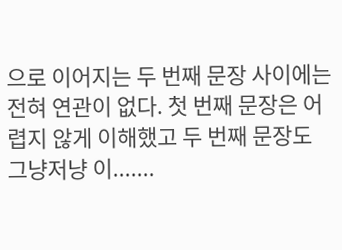으로 이어지는 두 번째 문장 사이에는 전혀 연관이 없다. 첫 번째 문장은 어렵지 않게 이해했고 두 번째 문장도 그냥저냥 이.......